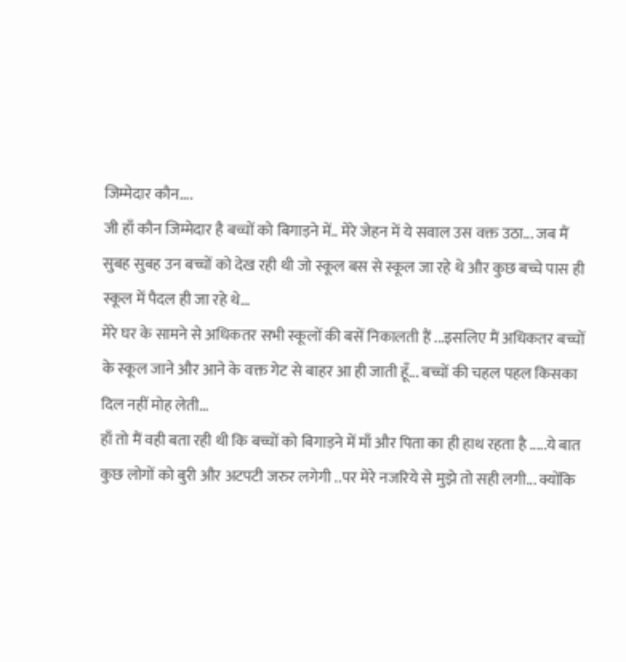जिम्मेदार कौन....
जी हाँ कौन जिम्मेदार है बच्चों को बिगाड़ने में.. मेरे जेहन में ये सवाल उस वक्त उठा... जब मैं सुबह सुबह उन बच्चों को देख रही थी जो स्कूल बस से स्कूल जा रहे थे और कुछ बच्चे पास ही स्कूल में पैदल ही जा रहे थे...
मेरे घर के सामने से अधिकतर सभी स्कूलों की बसें निकालती हैं ...इसलिए मैं अधिकतर बच्चों के स्कूल जाने और आने के वक्त गेट से बाहर आ ही जाती हूँ... बच्चों की चहल पहल किसका दिल नहीं मोह लेती...
हाँ तो मैं वही बता रही थी कि बच्चों को बिगाड़ने में माँ और पिता का ही हाथ रहता है .....ये बात कुछ लोगों को बुरी और अटपटी जरुर लगेगी ..पर मेरे नजरिये से मुझे तो सही लगी... क्योंकि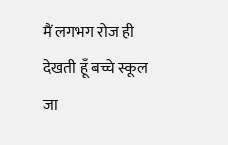मैं लगभग रोज ही देखती हूँ बच्चे स्कूल जा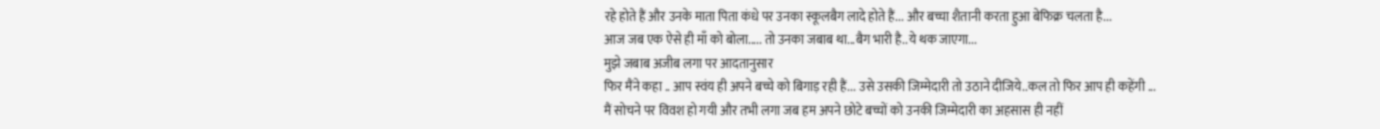रहे होते हैं और उनके माता पिता कंधे पर उनका स्कूलबैग लादे होते हैं... और बच्चा शैतानी करता हुआ बेफिक्र चलता है...
आज जब एक ऐसे ही माँ को बोला..... तो उनका जबाब था...बैग भारी है..ये थक जाएगा...
मुझे जबाब अजीब लगा पर आदतानुसार
फिर मैंने कहा .. आप स्वंय ही अपने बच्चे को बिगाड़ रही हैं... उसे उसकी जिम्मेदारी तो उठाने दीजिये..कल तो फिर आप ही कहेंगी ...
मैं सोचने पर विवश हो गयी और तभी लगा जब हम अपने छोटे बच्चों को उनकी जिम्मेदारी का अहसास ही नहीं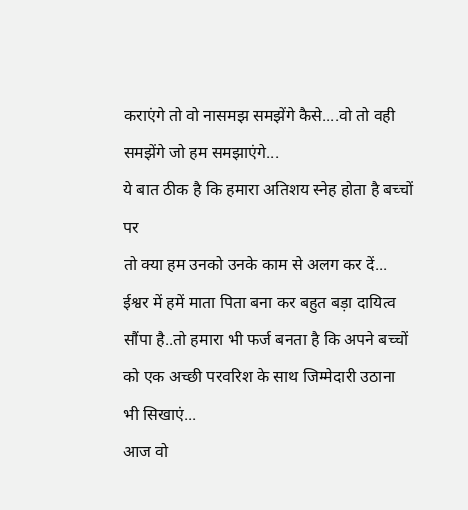कराएंगे तो वो नासमझ समझेंगे कैसे....वो तो वही समझेंगे जो हम समझाएंगे...
ये बात ठीक है कि हमारा अतिशय स्नेह होता है बच्चों पर
तो क्या हम उनको उनके काम से अलग कर दें...
ईश्वर में हमें माता पिता बना कर बहुत बड़ा दायित्व सौंपा है..तो हमारा भी फर्ज बनता है कि अपने बच्चों को एक अच्छी परवरिश के साथ जिम्मेदारी उठाना भी सिखाएं...
आज वो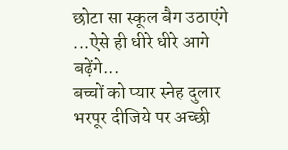छोटा सा स्कूल बैग उठाएंगे ...ऐसे ही धीरे धीरे आगे बढ़ेंगे...
बच्चों को प्यार स्नेह दुलार भरपूर दीजिये पर अच्छी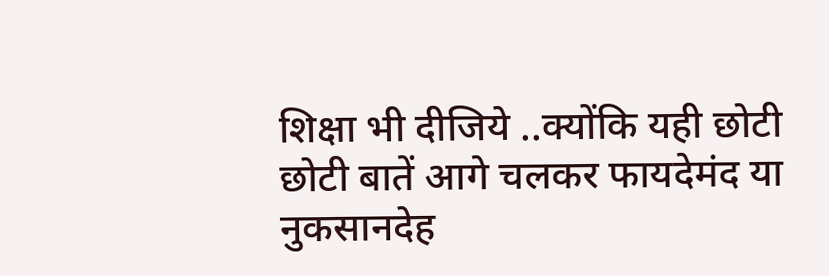शिक्षा भी दीजिये ..क्योंकि यही छोटी छोटी बातें आगे चलकर फायदेमंद या नुकसानदेह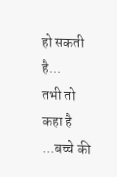हो सकती है...
तभी तो कहा है ...बच्चे की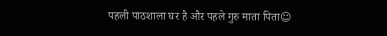पहली पाठशाला घर है और पहले गुरु माता पिता☺